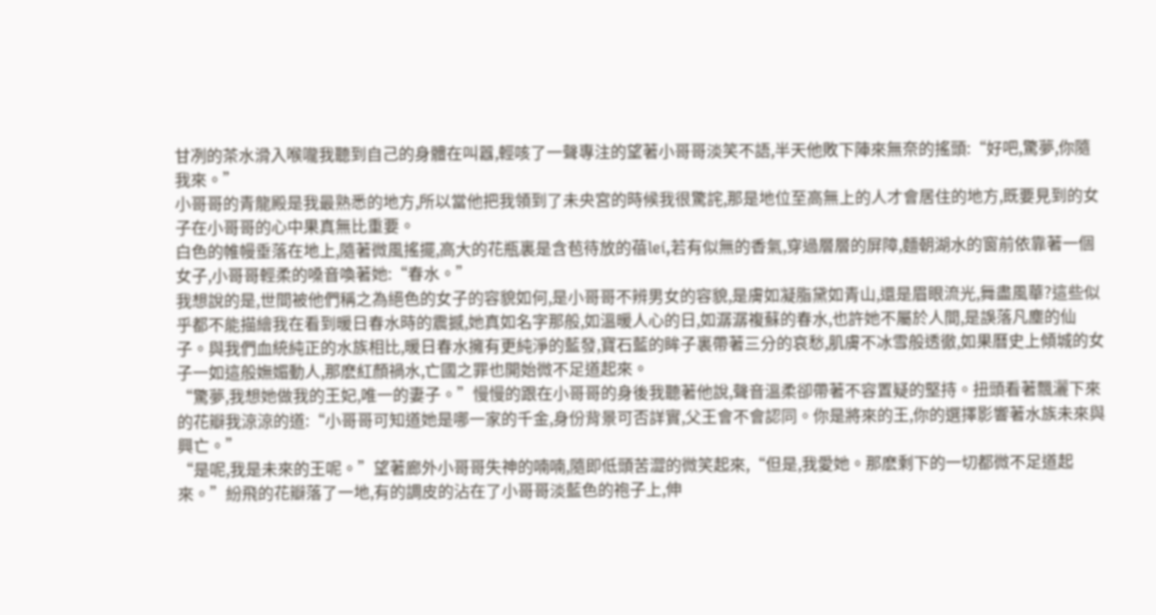甘冽的茶水滑入喉嚨我聽到自己的身體在叫囂,輕咳了一聲專注的望著小哥哥淡笑不語,半天他敗下陣來無奈的搖頭:“好吧,驚夢,你隨我來。”
小哥哥的青龍殿是我最熟悉的地方,所以當他把我領到了未央宮的時候我很驚詫,那是地位至高無上的人才會居住的地方,既要見到的女子在小哥哥的心中果真無比重要。
白色的帷幔垂落在地上,隨著微風搖擺,高大的花瓶裏是含苞待放的蓓leí,若有似無的香氣,穿過層層的屏障,麵朝湖水的窗前依靠著一個女子,小哥哥輕柔的嗓音喚著她:“春水。”
我想說的是,世間被他們稱之為絕色的女子的容貌如何,是小哥哥不辨男女的容貌,是膚如凝脂黛如青山,還是眉眼流光,舞盡風華?這些似乎都不能描繪我在看到暖日春水時的震撼,她真如名字那般,如溫暖人心的日,如潺潺複蘇的春水,也許她不屬於人間,是誤落凡塵的仙子。與我們血統純正的水族相比,暖日春水擁有更純淨的藍發,寶石藍的眸子裏帶著三分的哀愁,肌膚不冰雪般透徹,如果曆史上傾城的女子一如這般嫵媚動人,那麽紅顏禍水,亡國之罪也開始微不足道起來。
“驚夢,我想她做我的王妃,唯一的妻子。”慢慢的跟在小哥哥的身後我聽著他說,聲音溫柔卻帶著不容置疑的堅持。扭頭看著飄灑下來的花瓣我涼涼的道:“小哥哥可知道她是哪一家的千金,身份背景可否詳實,父王會不會認同。你是將來的王,你的選擇影響著水族未來與興亡。”
“是呢,我是未來的王呢。”望著廊外小哥哥失神的喃喃,隨即低頭苦澀的微笑起來,“但是,我愛她。那麽剩下的一切都微不足道起來。”紛飛的花瓣落了一地,有的調皮的沾在了小哥哥淡藍色的袍子上,伸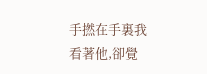手撚在手裏我看著他,卻覺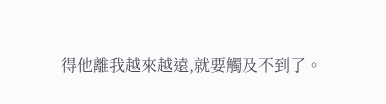得他離我越來越遠,就要觸及不到了。